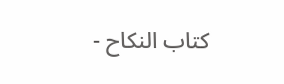كتاب النكاح -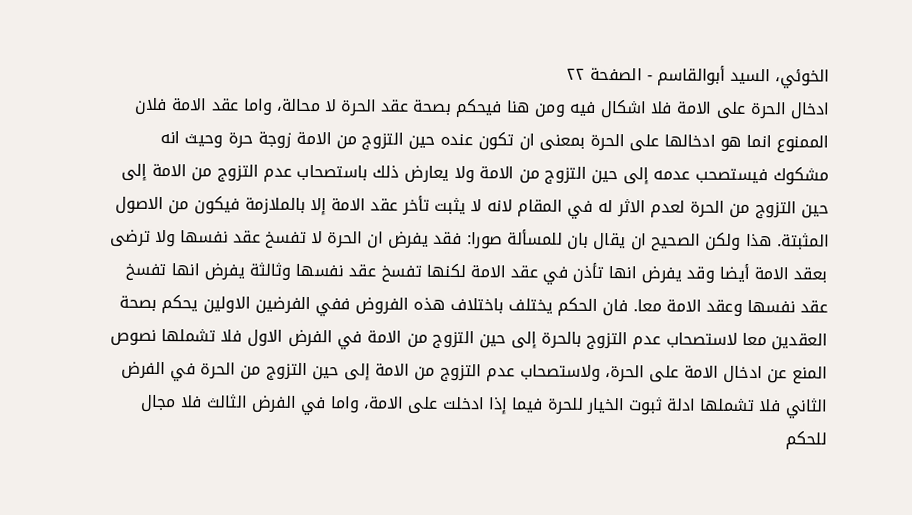الخوئي، السيد أبوالقاسم - الصفحة ٢٢
ادخال الحرة على الامة فلا اشكال فيه ومن هنا فيحكم بصحة عقد الحرة لا محالة، واما عقد الامة فلان الممنوع انما هو ادخالها على الحرة بمعنى ان تكون عنده حين التزوج من الامة زوجة حرة وحيث انه مشكوك فيستصحب عدمه إلى حين التزوج من الامة ولا يعارض ذلك باستصحاب عدم التزوج من الامة إلى حين التزوج من الحرة لعدم الاثر له في المقام لانه لا يثبت تأخر عقد الامة إلا بالملازمة فيكون من الاصول المثبتة. هذا ولكن الصحيح ان يقال بان للمسألة صورا: فقد يفرض ان الحرة لا تفسخ عقد نفسها ولا ترضى بعقد الامة أيضا وقد يفرض انها تأذن في عقد الامة لكنها تفسخ عقد نفسها وثالثة يفرض انها تفسخ عقد نفسها وعقد الامة معا. فان الحكم يختلف باختلاف هذه الفروض ففي الفرضين الاولين يحكم بصحة العقدين معا لاستصحاب عدم التزوج بالحرة إلى حين التزوج من الامة في الفرض الاول فلا تشملها نصوص المنع عن ادخال الامة على الحرة، ولاستصحاب عدم التزوج من الامة إلى حين التزوج من الحرة في الفرض الثاني فلا تشملها ادلة ثبوت الخيار للحرة فيما إذا ادخلت على الامة، واما في الفرض الثالث فلا مجال للحكم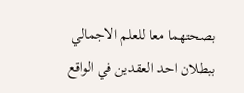بصحتهما معا للعلم الاجمالي ببطلان احد العقدين في الواقع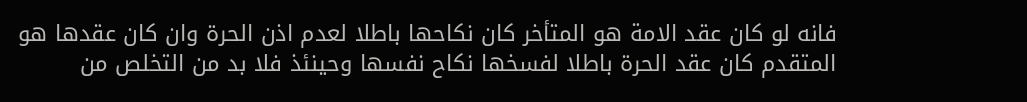فانه لو كان عقد الامة هو المتأخر كان نكاحها باطلا لعدم اذن الحرة وان كان عقدها هو المتقدم كان عقد الحرة باطلا لفسخها نكاح نفسها وحينئذ فلا بد من التخلص من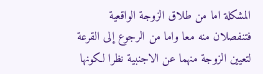المشكلة اما من طلاق الزوجة الواقعية فتنفصلان منه معا واما من الرجوع إلى القرعة لتعيين الزوجة منهما عن الاجنبية نظرا لكونها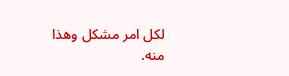لكل امر مشكل وهذا منه.